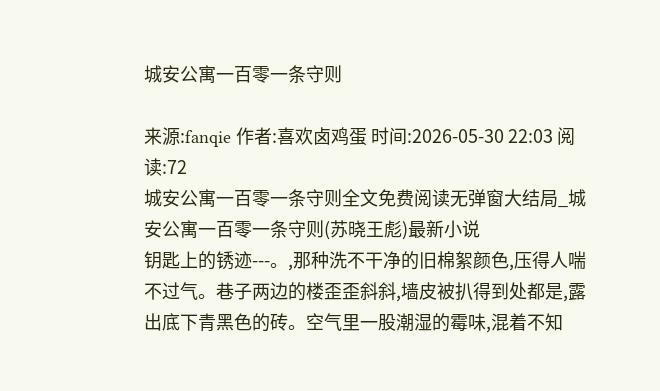城安公寓一百零一条守则

来源:fanqie 作者:喜欢卤鸡蛋 时间:2026-05-30 22:03 阅读:72
城安公寓一百零一条守则全文免费阅读无弹窗大结局_城安公寓一百零一条守则(苏晓王彪)最新小说
钥匙上的锈迹---。,那种洗不干净的旧棉絮颜色,压得人喘不过气。巷子两边的楼歪歪斜斜,墙皮被扒得到处都是,露出底下青黑色的砖。空气里一股潮湿的霉味,混着不知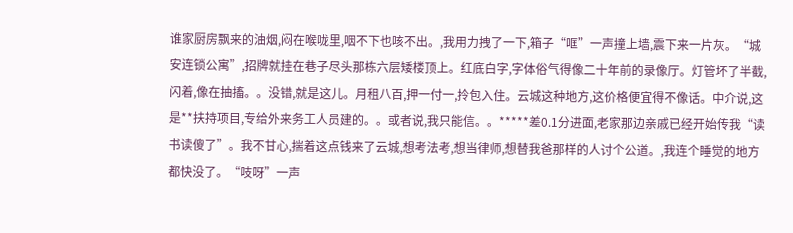谁家厨房飘来的油烟,闷在喉咙里,咽不下也咳不出。,我用力拽了一下,箱子“哐”一声撞上墙,震下来一片灰。“城安连锁公寓”,招牌就挂在巷子尽头那栋六层矮楼顶上。红底白字,字体俗气得像二十年前的录像厅。灯管坏了半截,闪着,像在抽搐。。没错,就是这儿。月租八百,押一付一,拎包入住。云城这种地方,这价格便宜得不像话。中介说,这是**扶持项目,专给外来务工人员建的。。或者说,我只能信。。*****差0.1分进面,老家那边亲戚已经开始传我“读书读傻了”。我不甘心,揣着这点钱来了云城,想考法考,想当律师,想替我爸那样的人讨个公道。,我连个睡觉的地方都快没了。“吱呀”一声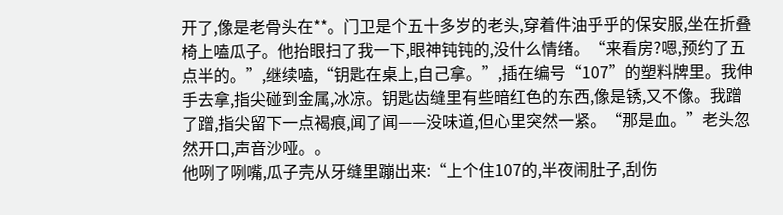开了,像是老骨头在**。门卫是个五十多岁的老头,穿着件油乎乎的保安服,坐在折叠椅上嗑瓜子。他抬眼扫了我一下,眼神钝钝的,没什么情绪。“来看房?嗯,预约了五点半的。”,继续嗑,“钥匙在桌上,自己拿。”,插在编号“107”的塑料牌里。我伸手去拿,指尖碰到金属,冰凉。钥匙齿缝里有些暗红色的东西,像是锈,又不像。我蹭了蹭,指尖留下一点褐痕,闻了闻——没味道,但心里突然一紧。“那是血。”老头忽然开口,声音沙哑。。
他咧了咧嘴,瓜子壳从牙缝里蹦出来:“上个住107的,半夜闹肚子,刮伤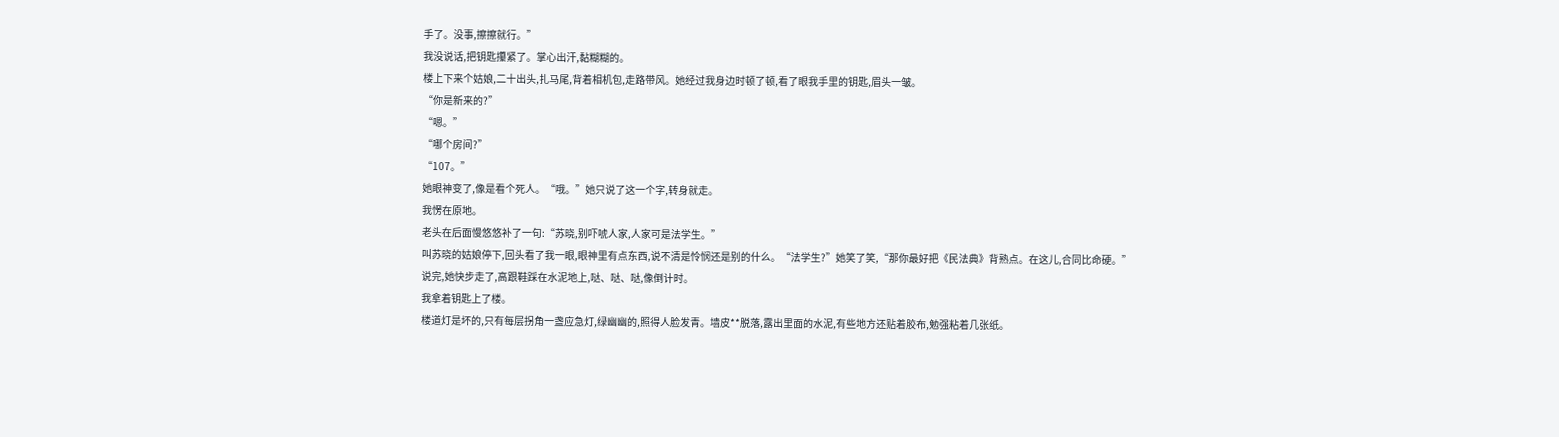手了。没事,擦擦就行。”
我没说话,把钥匙攥紧了。掌心出汗,黏糊糊的。
楼上下来个姑娘,二十出头,扎马尾,背着相机包,走路带风。她经过我身边时顿了顿,看了眼我手里的钥匙,眉头一皱。
“你是新来的?”
“嗯。”
“哪个房间?”
“107。”
她眼神变了,像是看个死人。“哦。”她只说了这一个字,转身就走。
我愣在原地。
老头在后面慢悠悠补了一句:“苏晓,别吓唬人家,人家可是法学生。”
叫苏晓的姑娘停下,回头看了我一眼,眼神里有点东西,说不清是怜悯还是别的什么。“法学生?”她笑了笑,“那你最好把《民法典》背熟点。在这儿,合同比命硬。”
说完,她快步走了,高跟鞋踩在水泥地上,哒、哒、哒,像倒计时。
我拿着钥匙上了楼。
楼道灯是坏的,只有每层拐角一盏应急灯,绿幽幽的,照得人脸发青。墙皮**脱落,露出里面的水泥,有些地方还贴着胶布,勉强粘着几张纸。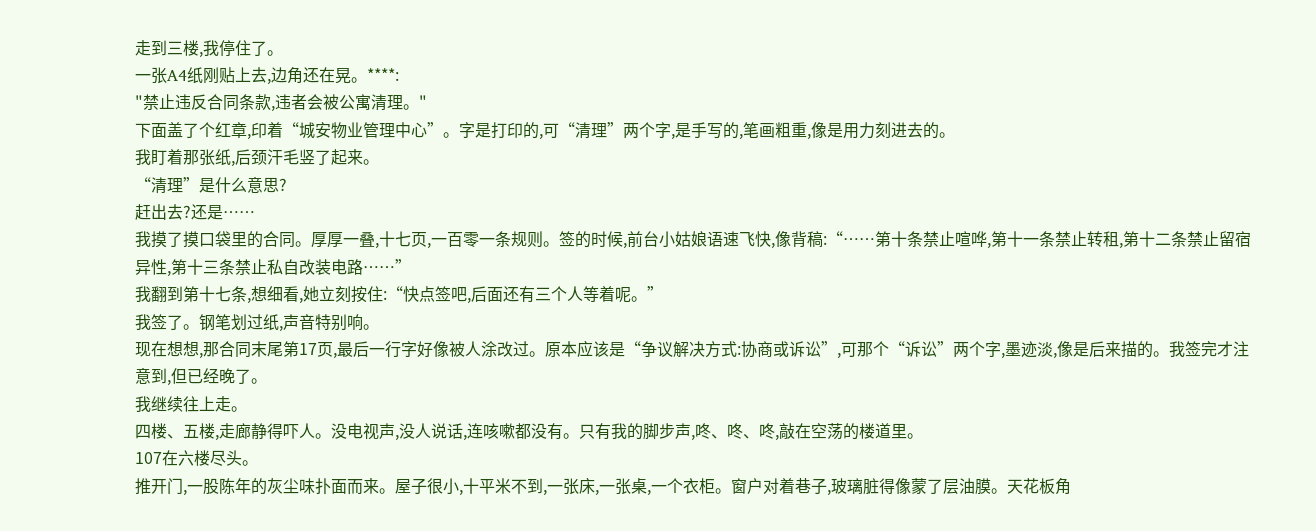走到三楼,我停住了。
一张A4纸刚贴上去,边角还在晃。****:
"禁止违反合同条款,违者会被公寓清理。"
下面盖了个红章,印着“城安物业管理中心”。字是打印的,可“清理”两个字,是手写的,笔画粗重,像是用力刻进去的。
我盯着那张纸,后颈汗毛竖了起来。
“清理”是什么意思?
赶出去?还是……
我摸了摸口袋里的合同。厚厚一叠,十七页,一百零一条规则。签的时候,前台小姑娘语速飞快,像背稿:“……第十条禁止喧哗,第十一条禁止转租,第十二条禁止留宿异性,第十三条禁止私自改装电路……”
我翻到第十七条,想细看,她立刻按住:“快点签吧,后面还有三个人等着呢。”
我签了。钢笔划过纸,声音特别响。
现在想想,那合同末尾第17页,最后一行字好像被人涂改过。原本应该是“争议解决方式:协商或诉讼”,可那个“诉讼”两个字,墨迹淡,像是后来描的。我签完才注意到,但已经晚了。
我继续往上走。
四楼、五楼,走廊静得吓人。没电视声,没人说话,连咳嗽都没有。只有我的脚步声,咚、咚、咚,敲在空荡的楼道里。
107在六楼尽头。
推开门,一股陈年的灰尘味扑面而来。屋子很小,十平米不到,一张床,一张桌,一个衣柜。窗户对着巷子,玻璃脏得像蒙了层油膜。天花板角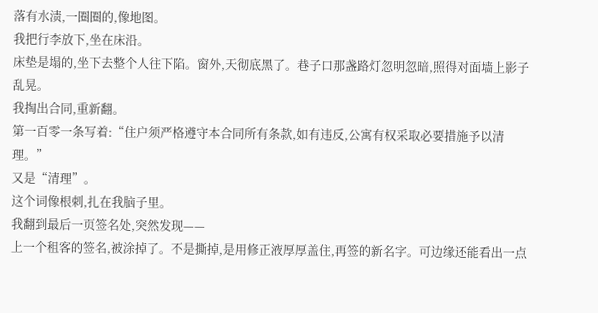落有水渍,一圈圈的,像地图。
我把行李放下,坐在床沿。
床垫是塌的,坐下去整个人往下陷。窗外,天彻底黑了。巷子口那盏路灯忽明忽暗,照得对面墙上影子乱晃。
我掏出合同,重新翻。
第一百零一条写着:“住户须严格遵守本合同所有条款,如有违反,公寓有权采取必要措施予以清理。”
又是“清理”。
这个词像根刺,扎在我脑子里。
我翻到最后一页签名处,突然发现——
上一个租客的签名,被涂掉了。不是撕掉,是用修正液厚厚盖住,再签的新名字。可边缘还能看出一点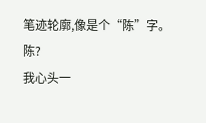笔迹轮廓,像是个“陈”字。
陈?
我心头一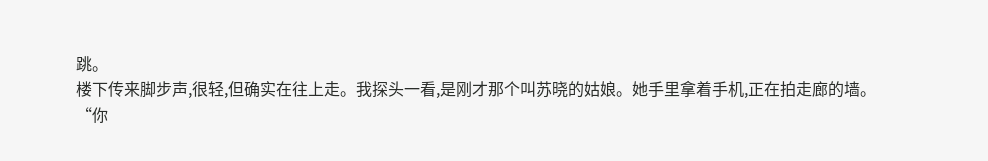跳。
楼下传来脚步声,很轻,但确实在往上走。我探头一看,是刚才那个叫苏晓的姑娘。她手里拿着手机,正在拍走廊的墙。
“你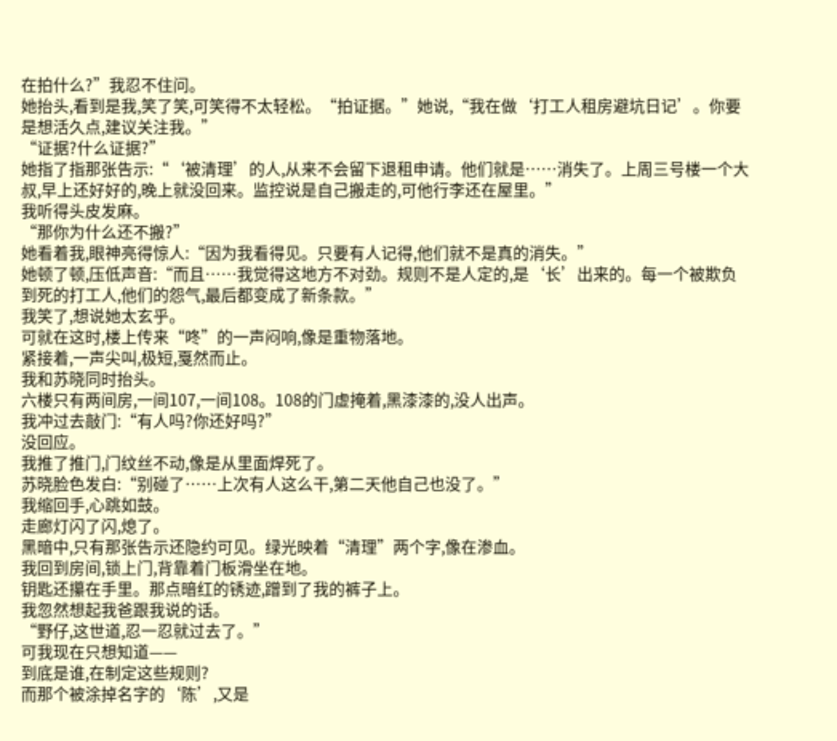在拍什么?”我忍不住问。
她抬头,看到是我,笑了笑,可笑得不太轻松。“拍证据。”她说,“我在做‘打工人租房避坑日记’。你要是想活久点,建议关注我。”
“证据?什么证据?”
她指了指那张告示:“‘被清理’的人,从来不会留下退租申请。他们就是……消失了。上周三号楼一个大叔,早上还好好的,晚上就没回来。监控说是自己搬走的,可他行李还在屋里。”
我听得头皮发麻。
“那你为什么还不搬?”
她看着我,眼神亮得惊人:“因为我看得见。只要有人记得,他们就不是真的消失。”
她顿了顿,压低声音:“而且……我觉得这地方不对劲。规则不是人定的,是‘长’出来的。每一个被欺负到死的打工人,他们的怨气,最后都变成了新条款。”
我笑了,想说她太玄乎。
可就在这时,楼上传来“咚”的一声闷响,像是重物落地。
紧接着,一声尖叫,极短,戛然而止。
我和苏晓同时抬头。
六楼只有两间房,一间107,一间108。108的门虚掩着,黑漆漆的,没人出声。
我冲过去敲门:“有人吗?你还好吗?”
没回应。
我推了推门,门纹丝不动,像是从里面焊死了。
苏晓脸色发白:“别碰了……上次有人这么干,第二天他自己也没了。”
我缩回手,心跳如鼓。
走廊灯闪了闪,熄了。
黑暗中,只有那张告示还隐约可见。绿光映着“清理”两个字,像在渗血。
我回到房间,锁上门,背靠着门板滑坐在地。
钥匙还攥在手里。那点暗红的锈迹,蹭到了我的裤子上。
我忽然想起我爸跟我说的话。
“野仔,这世道,忍一忍就过去了。”
可我现在只想知道——
到底是谁,在制定这些规则?
而那个被涂掉名字的‘陈’,又是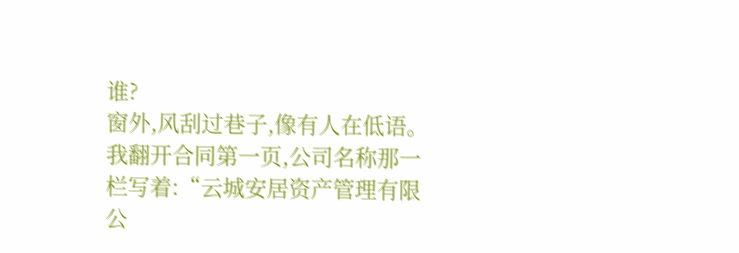谁?
窗外,风刮过巷子,像有人在低语。
我翻开合同第一页,公司名称那一栏写着:“云城安居资产管理有限公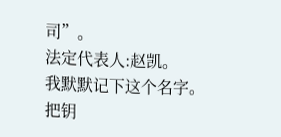司”。
法定代表人:赵凯。
我默默记下这个名字。
把钥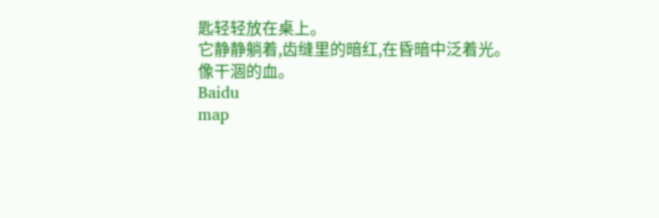匙轻轻放在桌上。
它静静躺着,齿缝里的暗红,在昏暗中泛着光。
像干涸的血。
Baidu
map